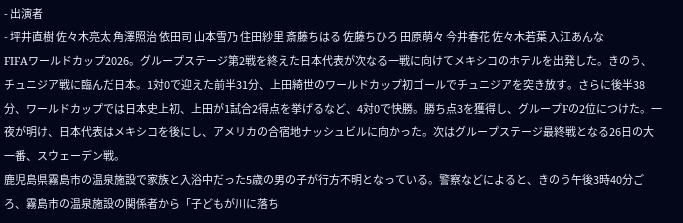- 出演者
- 坪井直樹 佐々木亮太 角澤照治 依田司 山本雪乃 住田紗里 斎藤ちはる 佐藤ちひろ 田原萌々 今井春花 佐々木若葉 入江あんな
FIFAワールドカップ2026。グループステージ第2戦を終えた日本代表が次なる一戦に向けてメキシコのホテルを出発した。きのう、チュニジア戦に臨んだ日本。1対0で迎えた前半31分、上田綺世のワールドカップ初ゴールでチュニジアを突き放す。さらに後半38分、ワールドカップでは日本史上初、上田が1試合2得点を挙げるなど、4対0で快勝。勝ち点3を獲得し、グループFの2位につけた。一夜が明け、日本代表はメキシコを後にし、アメリカの合宿地ナッシュビルに向かった。次はグループステージ最終戦となる26日の大一番、スウェーデン戦。
鹿児島県霧島市の温泉施設で家族と入浴中だった5歳の男の子が行方不明となっている。警察などによると、きのう午後3時40分ごろ、霧島市の温泉施設の関係者から「子どもが川に落ち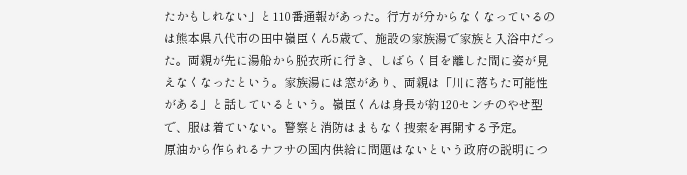たかもしれない」と110番通報があった。行方が分からなくなっているのは熊本県八代市の田中嶺臣くん5歳で、施設の家族湯で家族と入浴中だった。両親が先に湯船から脱衣所に行き、しばらく目を離した間に姿が見えなくなったという。家族湯には窓があり、両親は「川に落ちた可能性がある」と話しているという。嶺臣くんは身長が約120センチのやせ型で、服は着ていない。警察と消防はまもなく捜索を再開する予定。
原油から作られるナフサの国内供給に問題はないという政府の説明につ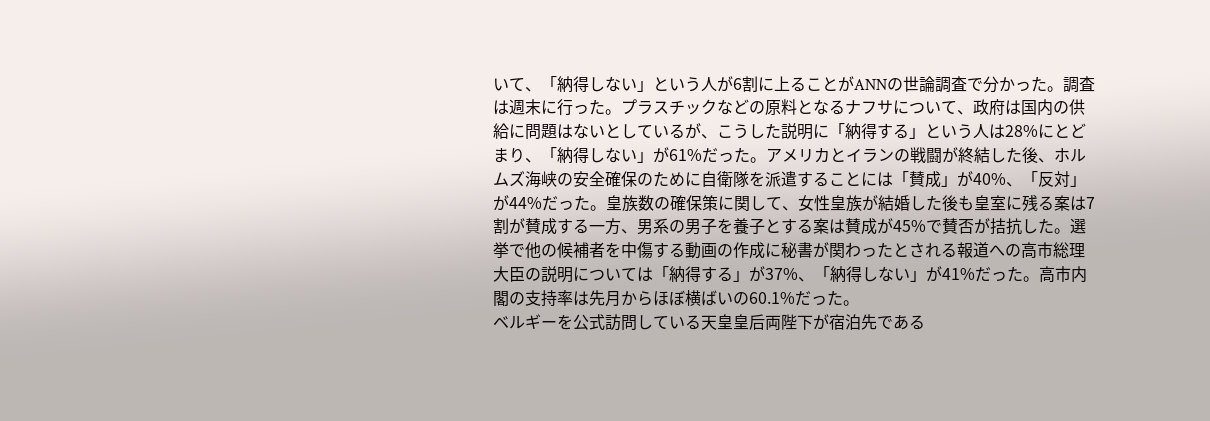いて、「納得しない」という人が6割に上ることがANNの世論調査で分かった。調査は週末に行った。プラスチックなどの原料となるナフサについて、政府は国内の供給に問題はないとしているが、こうした説明に「納得する」という人は28%にとどまり、「納得しない」が61%だった。アメリカとイランの戦闘が終結した後、ホルムズ海峡の安全確保のために自衛隊を派遣することには「賛成」が40%、「反対」が44%だった。皇族数の確保策に関して、女性皇族が結婚した後も皇室に残る案は7割が賛成する一方、男系の男子を養子とする案は賛成が45%で賛否が拮抗した。選挙で他の候補者を中傷する動画の作成に秘書が関わったとされる報道への高市総理大臣の説明については「納得する」が37%、「納得しない」が41%だった。高市内閣の支持率は先月からほぼ横ばいの60.1%だった。
ベルギーを公式訪問している天皇皇后両陛下が宿泊先である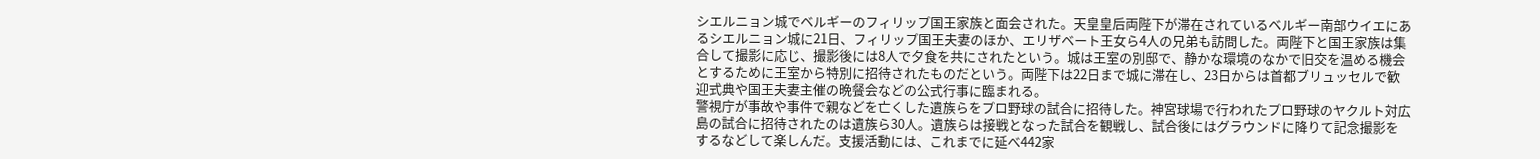シエルニョン城でベルギーのフィリップ国王家族と面会された。天皇皇后両陛下が滞在されているベルギー南部ウイエにあるシエルニョン城に21日、フィリップ国王夫妻のほか、エリザベート王女ら4人の兄弟も訪問した。両陛下と国王家族は集合して撮影に応じ、撮影後には8人で夕食を共にされたという。城は王室の別邸で、静かな環境のなかで旧交を温める機会とするために王室から特別に招待されたものだという。両陛下は22日まで城に滞在し、23日からは首都ブリュッセルで歓迎式典や国王夫妻主催の晩餐会などの公式行事に臨まれる。
警視庁が事故や事件で親などを亡くした遺族らをプロ野球の試合に招待した。神宮球場で行われたプロ野球のヤクルト対広島の試合に招待されたのは遺族ら30人。遺族らは接戦となった試合を観戦し、試合後にはグラウンドに降りて記念撮影をするなどして楽しんだ。支援活動には、これまでに延べ442家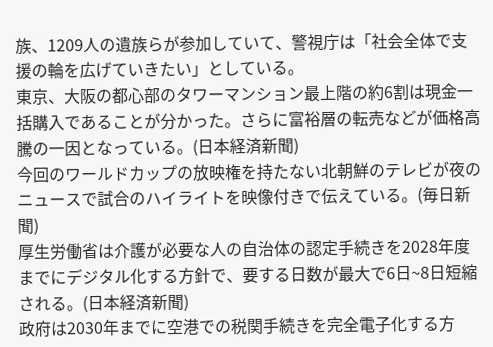族、1209人の遺族らが参加していて、警視庁は「社会全体で支援の輪を広げていきたい」としている。
東京、大阪の都心部のタワーマンション最上階の約6割は現金一括購入であることが分かった。さらに富裕層の転売などが価格高騰の一因となっている。(日本経済新聞)
今回のワールドカップの放映権を持たない北朝鮮のテレビが夜のニュースで試合のハイライトを映像付きで伝えている。(毎日新聞)
厚生労働省は介護が必要な人の自治体の認定手続きを2028年度までにデジタル化する方針で、要する日数が最大で6日~8日短縮される。(日本経済新聞)
政府は2030年までに空港での税関手続きを完全電子化する方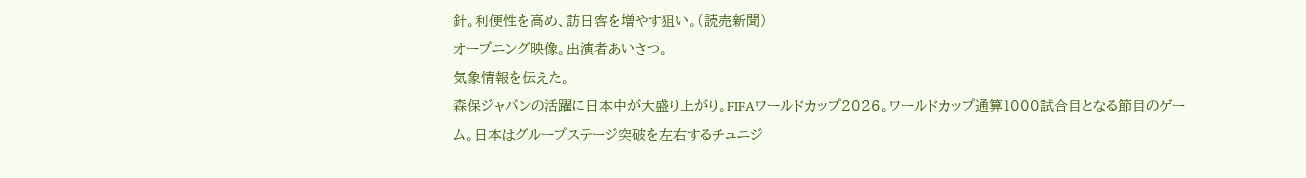針。利便性を高め、訪日客を増やす狙い。(読売新聞)
オープニング映像。出演者あいさつ。
気象情報を伝えた。
森保ジャパンの活躍に日本中が大盛り上がり。FIFAワールドカップ2026。ワールドカップ通算1000試合目となる節目のゲーム。日本はグループステージ突破を左右するチュニジ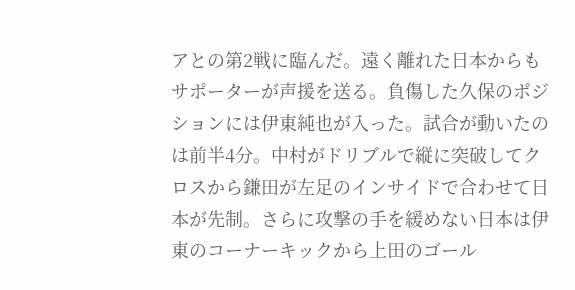アとの第2戦に臨んだ。遠く離れた日本からもサポーターが声援を送る。負傷した久保のポジションには伊東純也が入った。試合が動いたのは前半4分。中村がドリブルで縦に突破してクロスから鎌田が左足のインサイドで合わせて日本が先制。さらに攻撃の手を緩めない日本は伊東のコーナーキックから上田のゴール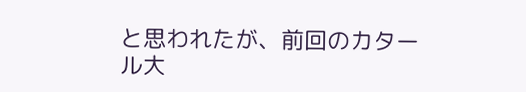と思われたが、前回のカタール大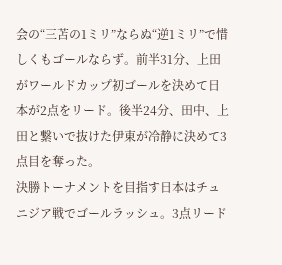会の“三苫の1ミリ”ならぬ“逆1ミリ”で惜しくもゴールならず。前半31分、上田がワールドカップ初ゴールを決めて日本が2点をリード。後半24分、田中、上田と繋いで抜けた伊東が冷静に決めて3点目を奪った。
決勝トーナメントを目指す日本はチュニジア戦でゴールラッシュ。3点リード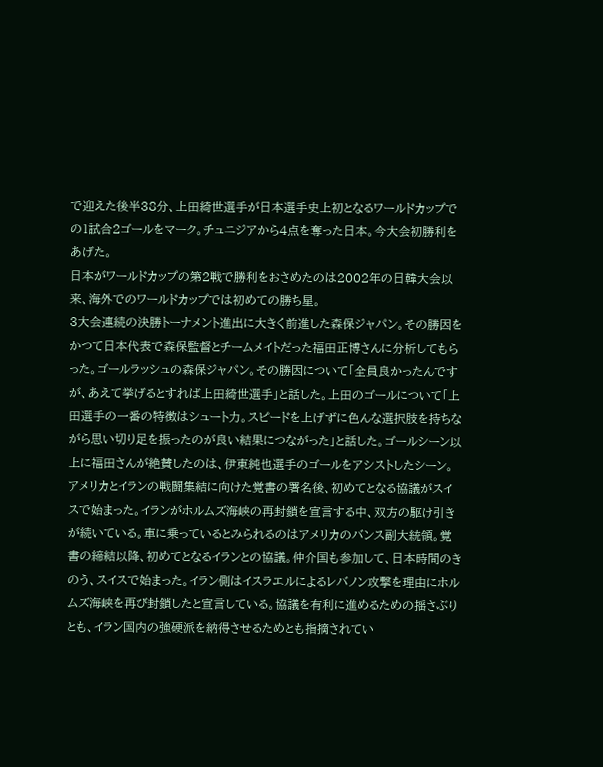で迎えた後半38分、上田綺世選手が日本選手史上初となるワールドカップでの1試合2ゴールをマーク。チュニジアから4点を奪った日本。今大会初勝利をあげた。
日本がワールドカップの第2戦で勝利をおさめたのは2002年の日韓大会以来、海外でのワールドカップでは初めての勝ち星。
3大会連続の決勝トーナメント進出に大きく前進した森保ジャパン。その勝因をかつて日本代表で森保監督とチームメイトだった福田正博さんに分析してもらった。ゴールラッシュの森保ジャパン。その勝因について「全員良かったんですが、あえて挙げるとすれば上田綺世選手」と話した。上田のゴールについて「上田選手の一番の特徴はシュート力。スピードを上げずに色んな選択肢を持ちながら思い切り足を振ったのが良い結果につながった」と話した。ゴールシーン以上に福田さんが絶賛したのは、伊東純也選手のゴールをアシストしたシーン。
アメリカとイランの戦闘集結に向けた覚書の署名後、初めてとなる協議がスイスで始まった。イランがホルムズ海峡の再封鎖を宣言する中、双方の駆け引きが続いている。車に乗っているとみられるのはアメリカのバンス副大統領。覚書の締結以降、初めてとなるイランとの協議。仲介国も参加して、日本時間のきのう、スイスで始まった。イラン側はイスラエルによるレバノン攻撃を理由にホルムズ海峡を再び封鎖したと宣言している。協議を有利に進めるための揺さぶりとも、イラン国内の強硬派を納得させるためとも指摘されてい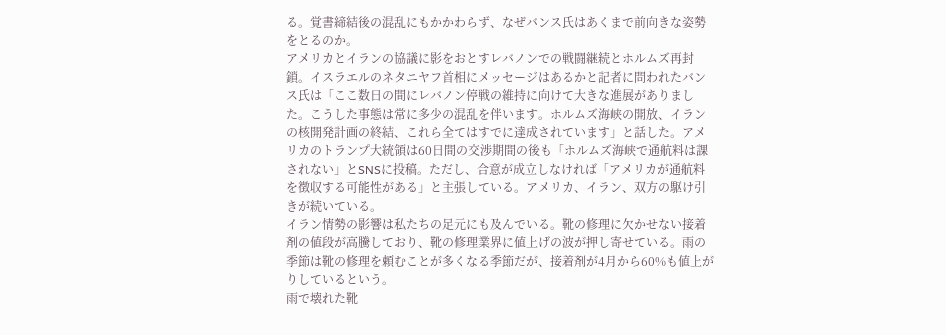る。覚書締結後の混乱にもかかわらず、なぜバンス氏はあくまで前向きな姿勢をとるのか。
アメリカとイランの協議に影をおとすレバノンでの戦闘継続とホルムズ再封鎖。イスラエルのネタニヤフ首相にメッセージはあるかと記者に問われたバンス氏は「ここ数日の間にレバノン停戦の維持に向けて大きな進展がありました。こうした事態は常に多少の混乱を伴います。ホルムズ海峡の開放、イランの核開発計画の終結、これら全てはすでに達成されています」と話した。アメリカのトランプ大統領は60日間の交渉期間の後も「ホルムズ海峡で通航料は課されない」とSNSに投稿。ただし、合意が成立しなければ「アメリカが通航料を徴収する可能性がある」と主張している。アメリカ、イラン、双方の駆け引きが続いている。
イラン情勢の影響は私たちの足元にも及んでいる。靴の修理に欠かせない接着剤の値段が高騰しており、靴の修理業界に値上げの波が押し寄せている。雨の季節は靴の修理を頼むことが多くなる季節だが、接着剤が4月から60%も値上がりしているという。
雨で壊れた靴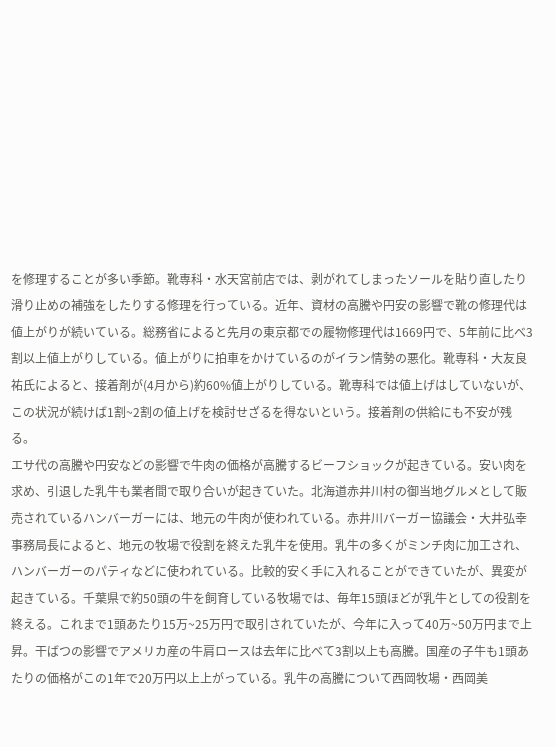を修理することが多い季節。靴専科・水天宮前店では、剥がれてしまったソールを貼り直したり滑り止めの補強をしたりする修理を行っている。近年、資材の高騰や円安の影響で靴の修理代は値上がりが続いている。総務省によると先月の東京都での履物修理代は1669円で、5年前に比べ3割以上値上がりしている。値上がりに拍車をかけているのがイラン情勢の悪化。靴専科・大友良祐氏によると、接着剤が(4月から)約60%値上がりしている。靴専科では値上げはしていないが、この状況が続けば1割~2割の値上げを検討せざるを得ないという。接着剤の供給にも不安が残る。
エサ代の高騰や円安などの影響で牛肉の価格が高騰するビーフショックが起きている。安い肉を求め、引退した乳牛も業者間で取り合いが起きていた。北海道赤井川村の御当地グルメとして販売されているハンバーガーには、地元の牛肉が使われている。赤井川バーガー協議会・大井弘幸事務局長によると、地元の牧場で役割を終えた乳牛を使用。乳牛の多くがミンチ肉に加工され、ハンバーガーのパティなどに使われている。比較的安く手に入れることができていたが、異変が起きている。千葉県で約50頭の牛を飼育している牧場では、毎年15頭ほどが乳牛としての役割を終える。これまで1頭あたり15万~25万円で取引されていたが、今年に入って40万~50万円まで上昇。干ばつの影響でアメリカ産の牛肩ロースは去年に比べて3割以上も高騰。国産の子牛も1頭あたりの価格がこの1年で20万円以上上がっている。乳牛の高騰について西岡牧場・西岡美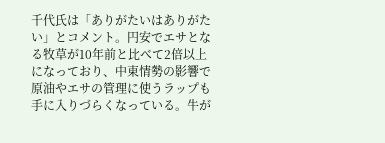千代氏は「ありがたいはありがたい」とコメント。円安でエサとなる牧草が10年前と比べて2倍以上になっており、中東情勢の影響で原油やエサの管理に使うラップも手に入りづらくなっている。牛が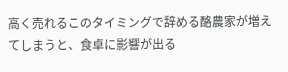高く売れるこのタイミングで辞める酪農家が増えてしまうと、食卓に影響が出る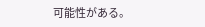可能性がある。